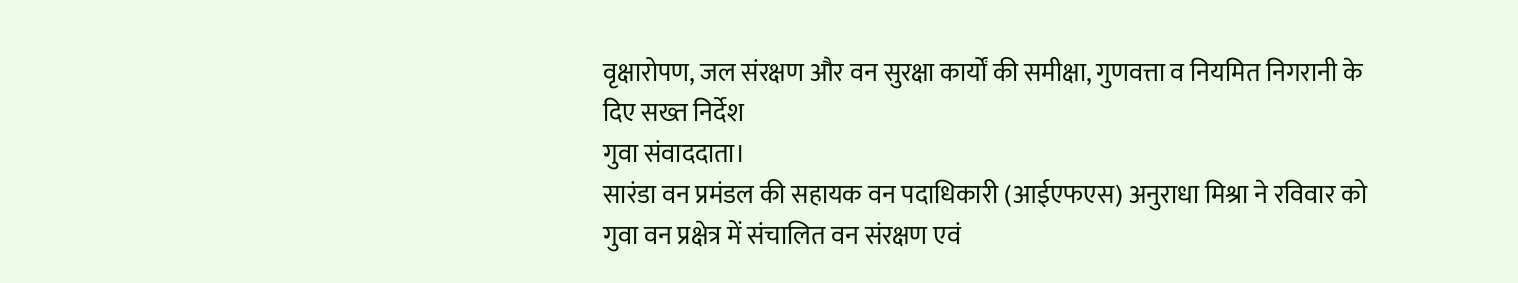वृक्षारोपण, जल संरक्षण और वन सुरक्षा कार्यों की समीक्षा, गुणवत्ता व नियमित निगरानी के दिए सख्त निर्देश
गुवा संवाददाता।
सारंडा वन प्रमंडल की सहायक वन पदाधिकारी (आईएफएस) अनुराधा मिश्रा ने रविवार को गुवा वन प्रक्षेत्र में संचालित वन संरक्षण एवं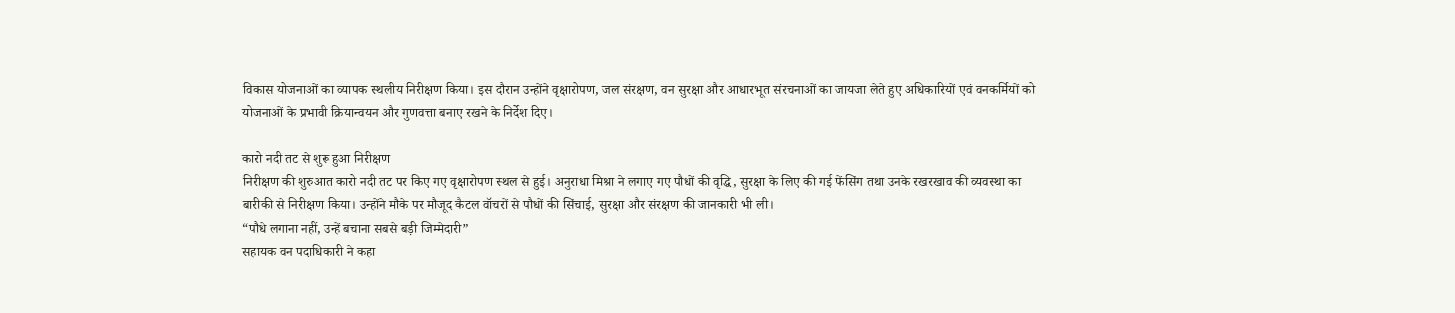विकास योजनाओं का व्यापक स्थलीय निरीक्षण किया। इस दौरान उन्होंने वृक्षारोपण, जल संरक्षण, वन सुरक्षा और आधारभूत संरचनाओं का जायजा लेते हुए अधिकारियों एवं वनकर्मियों को योजनाओं के प्रभावी क्रियान्वयन और गुणवत्ता बनाए रखने के निर्देश दिए।

कारो नदी तट से शुरू हुआ निरीक्षण
निरीक्षण की शुरुआत कारो नदी तट पर किए गए वृक्षारोपण स्थल से हुई। अनुराधा मिश्रा ने लगाए गए पौधों की वृद्धि, सुरक्षा के लिए की गई फेंसिंग तथा उनके रखरखाव की व्यवस्था का बारीकी से निरीक्षण किया। उन्होंने मौके पर मौजूद कैटल वॉचरों से पौधों की सिंचाई, सुरक्षा और संरक्षण की जानकारी भी ली।
“पौधे लगाना नहीं, उन्हें बचाना सबसे बड़ी जिम्मेदारी”
सहायक वन पदाधिकारी ने कहा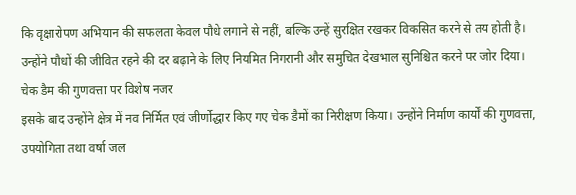कि वृक्षारोपण अभियान की सफलता केवल पौधे लगाने से नहीं, बल्कि उन्हें सुरक्षित रखकर विकसित करने से तय होती है। उन्होंने पौधों की जीवित रहने की दर बढ़ाने के लिए नियमित निगरानी और समुचित देखभाल सुनिश्चित करने पर जोर दिया।
चेक डैम की गुणवत्ता पर विशेष नजर
इसके बाद उन्होंने क्षेत्र में नव निर्मित एवं जीर्णोद्धार किए गए चेक डैमों का निरीक्षण किया। उन्होंने निर्माण कार्यों की गुणवत्ता, उपयोगिता तथा वर्षा जल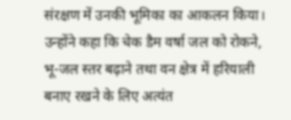संरक्षण में उनकी भूमिका का आकलन किया।
उन्होंने कहा कि चेक डैम वर्षा जल को रोकने, भू-जल स्तर बढ़ाने तथा वन क्षेत्र में हरियाली बनाए रखने के लिए अत्यंत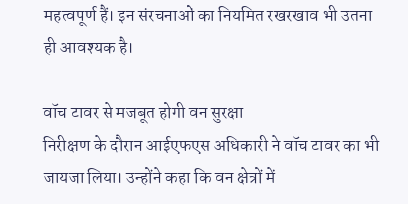महत्वपूर्ण हैं। इन संरचनाओं का नियमित रखरखाव भी उतना ही आवश्यक है।

वॉच टावर से मजबूत होगी वन सुरक्षा
निरीक्षण के दौरान आईएफएस अधिकारी ने वॉच टावर का भी जायजा लिया। उन्होंने कहा कि वन क्षेत्रों में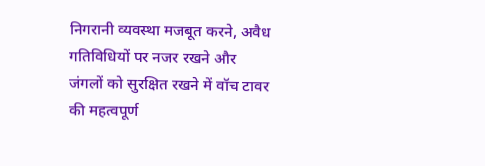निगरानी व्यवस्था मजबूत करने, अवैध गतिविधियों पर नजर रखने और जंगलों को सुरक्षित रखने में वॉच टावर की महत्वपूर्ण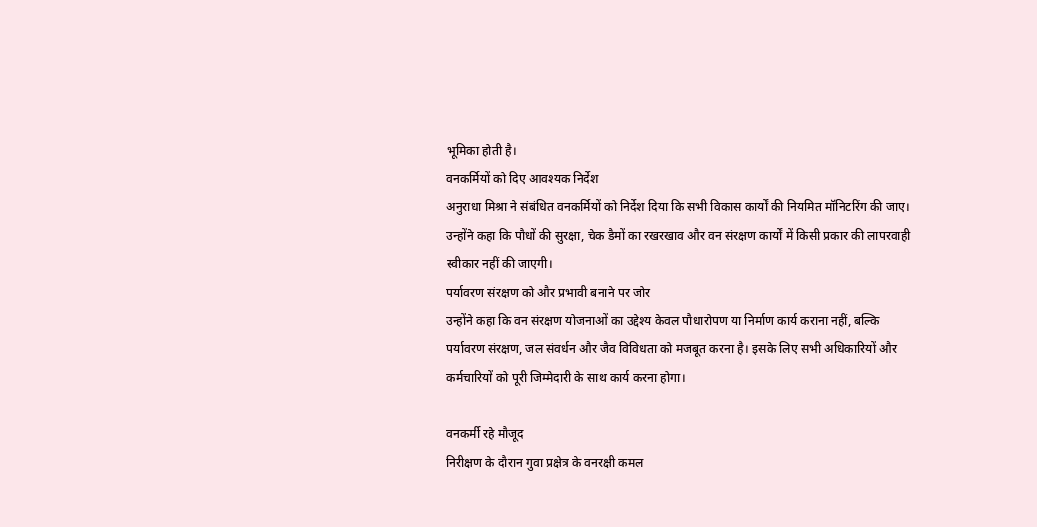भूमिका होती है।
वनकर्मियों को दिए आवश्यक निर्देश
अनुराधा मिश्रा ने संबंधित वनकर्मियों को निर्देश दिया कि सभी विकास कार्यों की नियमित मॉनिटरिंग की जाए। उन्होंने कहा कि पौधों की सुरक्षा, चेक डैमों का रखरखाव और वन संरक्षण कार्यों में किसी प्रकार की लापरवाही स्वीकार नहीं की जाएगी।
पर्यावरण संरक्षण को और प्रभावी बनाने पर जोर
उन्होंने कहा कि वन संरक्षण योजनाओं का उद्देश्य केवल पौधारोपण या निर्माण कार्य कराना नहीं, बल्कि पर्यावरण संरक्षण, जल संवर्धन और जैव विविधता को मजबूत करना है। इसके लिए सभी अधिकारियों और कर्मचारियों को पूरी जिम्मेदारी के साथ कार्य करना होगा।

वनकर्मी रहे मौजूद
निरीक्षण के दौरान गुवा प्रक्षेत्र के वनरक्षी कमल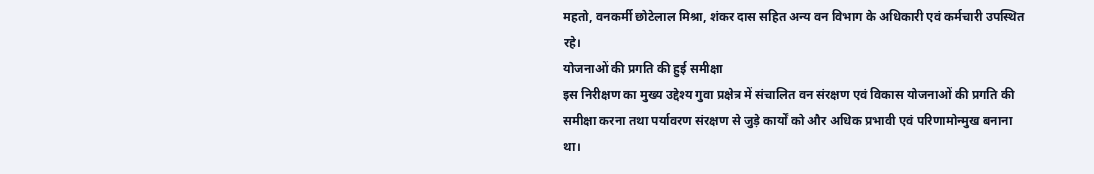महतो, वनकर्मी छोटेलाल मिश्रा, शंकर दास सहित अन्य वन विभाग के अधिकारी एवं कर्मचारी उपस्थित रहे।
योजनाओं की प्रगति की हुई समीक्षा
इस निरीक्षण का मुख्य उद्देश्य गुवा प्रक्षेत्र में संचालित वन संरक्षण एवं विकास योजनाओं की प्रगति की समीक्षा करना तथा पर्यावरण संरक्षण से जुड़े कार्यों को और अधिक प्रभावी एवं परिणामोन्मुख बनाना था।